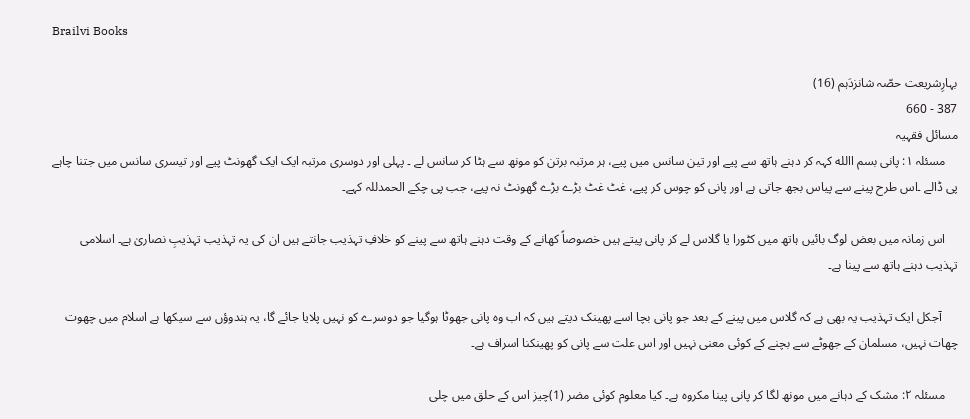Brailvi Books

بہارِشریعت حصّہ شانزدَہم (16)
387 - 660
مسائل فقہیہ
    مسئلہ ۱: پانی بسم االله کہہ کر دہنے ہاتھ سے پیے اور تین سانس میں پیے، ہر مرتبہ برتن کو مونھ سے ہٹا کر سانس لے ۔ پہلی اور دوسری مرتبہ ایک ایک گھونٹ پیے اور تیسری سانس میں جتنا چاہے پی ڈالے ۔اس طرح پینے سے پیاس بجھ جاتی ہے اور پانی کو چوس کر پیے، غٹ غٹ بڑے بڑے گھونٹ نہ پیے، جب پی چکے الحمدللہ کہے۔

    اس زمانہ میں بعض لوگ بائیں ہاتھ میں کٹورا یا گلاس لے کر پانی پیتے ہیں خصوصاً کھانے کے وقت دہنے ہاتھ سے پینے کو خلافِ تہذیب جانتے ہیں ان کی یہ تہذیب تہذیبِ نصاریٰ ہے۔ اسلامی تہذیب دہنے ہاتھ سے پینا ہے۔

     آجکل ایک تہذیب یہ بھی ہے کہ گلاس میں پینے کے بعد جو پانی بچا اسے پھینک دیتے ہیں کہ اب وہ پانی جھوٹا ہوگیا جو دوسرے کو نہیں پلایا جائے گا، یہ ہندوؤں سے سیکھا ہے اسلام میں چھوت چھات نہیں، مسلمان کے جھوٹے سے بچنے کے کوئی معنی نہیں اور اس علت سے پانی کو پھینکنا اسراف ہے۔

    مسئلہ ۲: مشک کے دہانے میں مونھ لگا کر پانی پینا مکروہ ہے۔ کیا معلوم کوئی مضر (1)چیز اس کے حلق میں چلی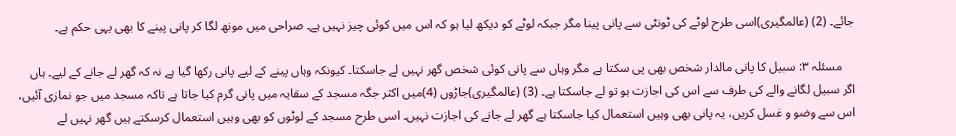جائے۔ (2) (عالمگیری)اسی طرح لوٹے کی ٹونٹی سے پانی پینا مگر جبکہ لوٹے کو دیکھ لیا ہو کہ اس میں کوئی چیز نہیں ہے۔ صراحی میں مونھ لگا کر پانی پینے کا بھی یہی حکم ہے۔

    مسئلہ ۳: سبیل کا پانی مالدار شخص بھی پی سکتا ہے مگر وہاں سے پانی کوئی شخص گھر نہیں لے جاسکتا۔ کیونکہ وہاں پینے کے لیے پانی رکھا گیا ہے نہ کہ گھر لے جانے کے لیے۔ ہاں اگر سبیل لگانے والے کی طرف سے اس کی اجازت ہو تو لے جاسکتا ہے۔ (3) (عالمگیری)جاڑوں (4)میں اکثر جگہ مسجد کے سقایہ میں پانی گرم کیا جاتا ہے تاکہ مسجد میں جو نمازی آئیں، اس سے وضو و غسل کریں، یہ پانی بھی وہیں استعمال کیا جاسکتا ہے گھر لے جانے کی اجازت نہیں۔ اسی طرح مسجد کے لوٹوں کو بھی وہیں استعمال کرسکتے ہیں گھر نہیں لے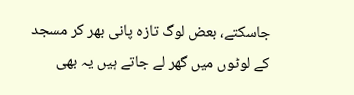جاسکتے، بعض لوگ تازہ پانی بھر کر مسجد کے لوٹوں میں گھر لے جاتے ہیں یہ بھی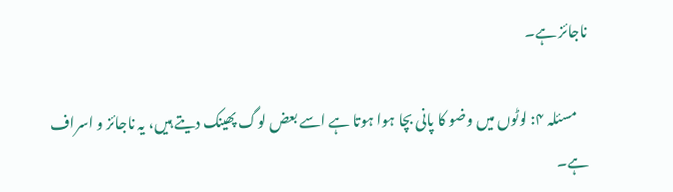ناجائز ہے۔

    مسئلہ ۴: لوٹوں میں وضو کا پانی بچا ہوا ہوتا ہے اسے بعض لوگ پھینک دیتے ہیں، یہ ناجائز و اسراف ہے۔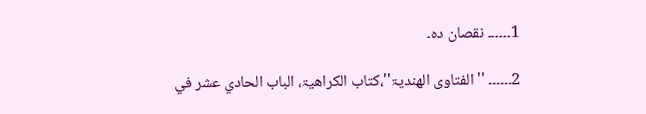1۔۔۔۔۔۔ نقصان دہ۔

2۔۔۔۔۔۔ ''الفتاوی الھندیۃ''،کتاب الکراھیۃ، الباب الحادي عشر في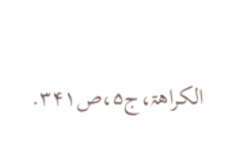الکراھۃ،ج۵،ص۳۴۱.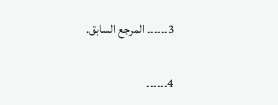3۔۔۔۔۔۔ المرجع السابق.

4۔۔۔۔۔۔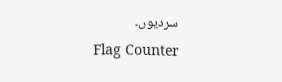سردیوں۔
Flag Counter